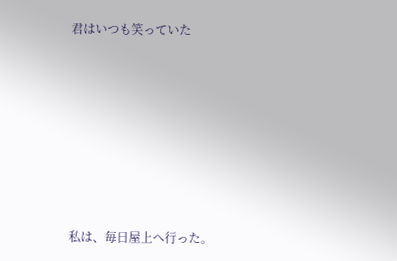君はいつも笑っていた








私は、毎日屋上へ行った。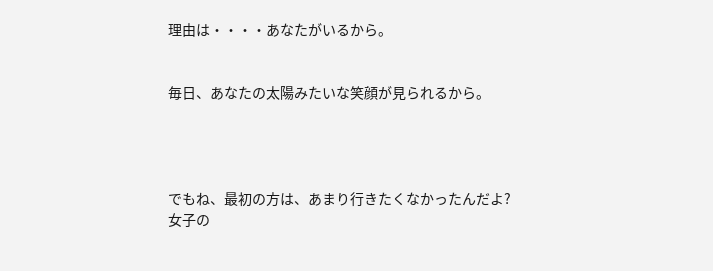理由は・・・・あなたがいるから。


毎日、あなたの太陽みたいな笑顔が見られるから。




でもね、最初の方は、あまり行きたくなかったんだよ?
女子の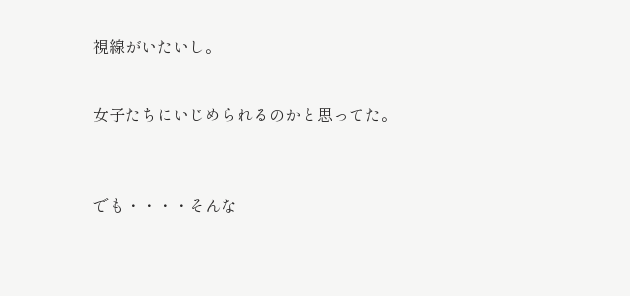視線がいたいし。


女子たちにいじめられるのかと思ってた。



でも・・・・そんな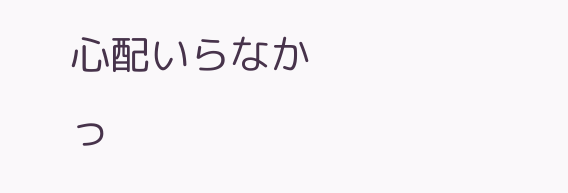心配いらなかっ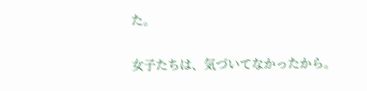た。


女子たちは、気づいてなかったから。